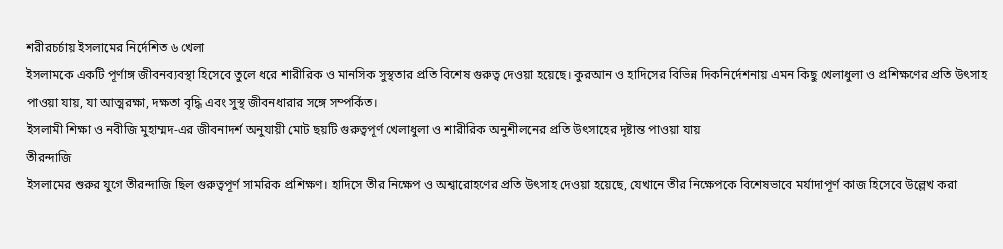শরীরচর্চায় ইসলামের নির্দেশিত ৬ খেলা
ইসলামকে একটি পূর্ণাঙ্গ জীবনব্যবস্থা হিসেবে তুলে ধরে শারীরিক ও মানসিক সুস্থতার প্রতি বিশেষ গুরুত্ব দেওয়া হয়েছে। কুরআন ও হাদিসের বিভিন্ন দিকনির্দেশনায় এমন কিছু খেলাধুলা ও প্রশিক্ষণের প্রতি উৎসাহ পাওয়া যায়, যা আত্মরক্ষা, দক্ষতা বৃদ্ধি এবং সুস্থ জীবনধারার সঙ্গে সম্পর্কিত।
ইসলামী শিক্ষা ও নবীজি মুহাম্মদ-এর জীবনাদর্শ অনুযায়ী মোট ছয়টি গুরুত্বপূর্ণ খেলাধুলা ও শারীরিক অনুশীলনের প্রতি উৎসাহের দৃষ্টান্ত পাওয়া যায়
তীরন্দাজি
ইসলামের শুরুর যুগে তীরন্দাজি ছিল গুরুত্বপূর্ণ সামরিক প্রশিক্ষণ। হাদিসে তীর নিক্ষেপ ও অশ্বারোহণের প্রতি উৎসাহ দেওয়া হয়েছে, যেখানে তীর নিক্ষেপকে বিশেষভাবে মর্যাদাপূর্ণ কাজ হিসেবে উল্লেখ করা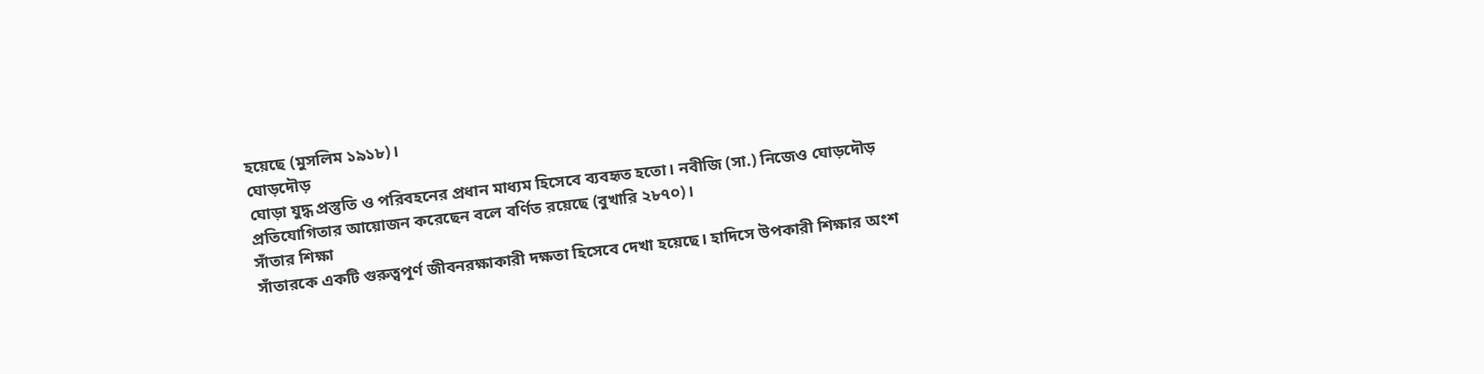হয়েছে (মুসলিম ১৯১৮)।
ঘোড়দৌড়
ঘোড়া যুদ্ধ প্রস্তুতি ও পরিবহনের প্রধান মাধ্যম হিসেবে ব্যবহৃত হতো। নবীজি (সা.) নিজেও ঘোড়দৌড় প্রতিযোগিতার আয়োজন করেছেন বলে বর্ণিত রয়েছে (বুখারি ২৮৭০)।
সাঁতার শিক্ষা
সাঁতারকে একটি গুরুত্বপূর্ণ জীবনরক্ষাকারী দক্ষতা হিসেবে দেখা হয়েছে। হাদিসে উপকারী শিক্ষার অংশ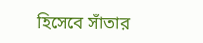হিসেবে সাঁতার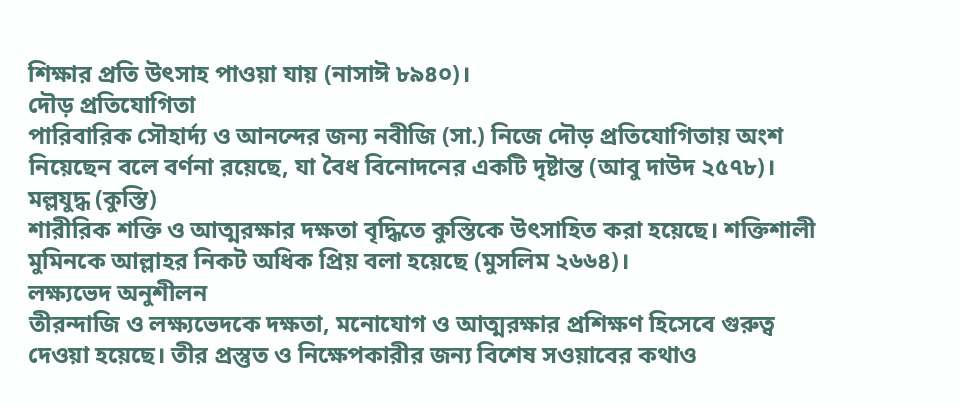শিক্ষার প্রতি উৎসাহ পাওয়া যায় (নাসাঈ ৮৯৪০)।
দৌড় প্রতিযোগিতা
পারিবারিক সৌহার্দ্য ও আনন্দের জন্য নবীজি (সা.) নিজে দৌড় প্রতিযোগিতায় অংশ নিয়েছেন বলে বর্ণনা রয়েছে, যা বৈধ বিনোদনের একটি দৃষ্টান্ত (আবু দাউদ ২৫৭৮)।
মল্লযুদ্ধ (কুস্তি)
শারীরিক শক্তি ও আত্মরক্ষার দক্ষতা বৃদ্ধিতে কুস্তিকে উৎসাহিত করা হয়েছে। শক্তিশালী মুমিনকে আল্লাহর নিকট অধিক প্রিয় বলা হয়েছে (মুসলিম ২৬৬৪)।
লক্ষ্যভেদ অনুশীলন
তীরন্দাজি ও লক্ষ্যভেদকে দক্ষতা, মনোযোগ ও আত্মরক্ষার প্রশিক্ষণ হিসেবে গুরুত্ব দেওয়া হয়েছে। তীর প্রস্তুত ও নিক্ষেপকারীর জন্য বিশেষ সওয়াবের কথাও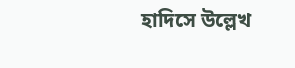হাদিসে উল্লেখ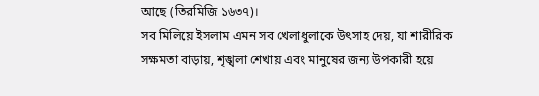আছে (তিরমিজি ১৬৩৭)।
সব মিলিয়ে ইসলাম এমন সব খেলাধুলাকে উৎসাহ দেয়, যা শারীরিক সক্ষমতা বাড়ায়, শৃঙ্খলা শেখায় এবং মানুষের জন্য উপকারী হয়ে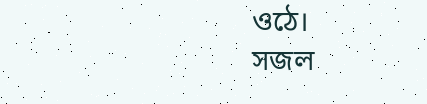ওঠে।
সজল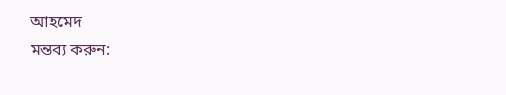আহমেদ
মন্তব্য করুন: